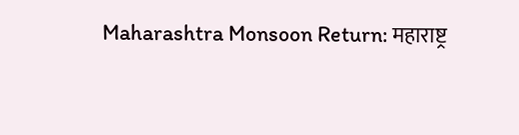Maharashtra Monsoon Return: महाराष्ट्र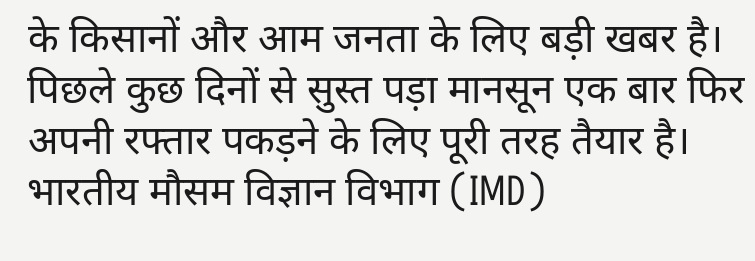के किसानों और आम जनता के लिए बड़ी खबर है। पिछले कुछ दिनों से सुस्त पड़ा मानसून एक बार फिर अपनी रफ्तार पकड़ने के लिए पूरी तरह तैयार है। भारतीय मौसम विज्ञान विभाग (IMD)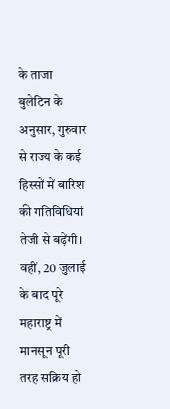के ताजा बुलेटिन के अनुसार, गुरुवार से राज्य के कई हिस्सों में बारिश की गतिविधियां तेजी से बढ़ेंगी। वहीं, 20 जुलाई के बाद पूरे महाराष्ट्र में मानसून पूरी तरह सक्रिय हो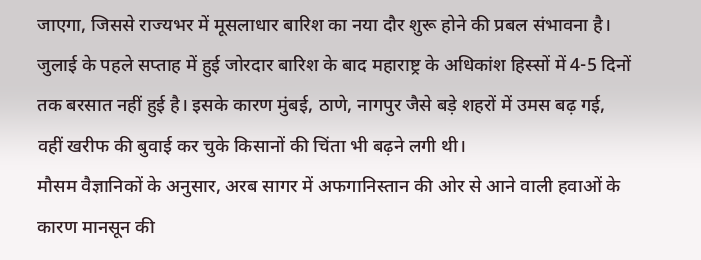जाएगा, जिससे राज्यभर में मूसलाधार बारिश का नया दौर शुरू होने की प्रबल संभावना है।
जुलाई के पहले सप्ताह में हुई जोरदार बारिश के बाद महाराष्ट्र के अधिकांश हिस्सों में 4-5 दिनों तक बरसात नहीं हुई है। इसके कारण मुंबई, ठाणे, नागपुर जैसे बड़े शहरों में उमस बढ़ गई, वहीं खरीफ की बुवाई कर चुके किसानों की चिंता भी बढ़ने लगी थी।
मौसम वैज्ञानिकों के अनुसार, अरब सागर में अफगानिस्तान की ओर से आने वाली हवाओं के कारण मानसून की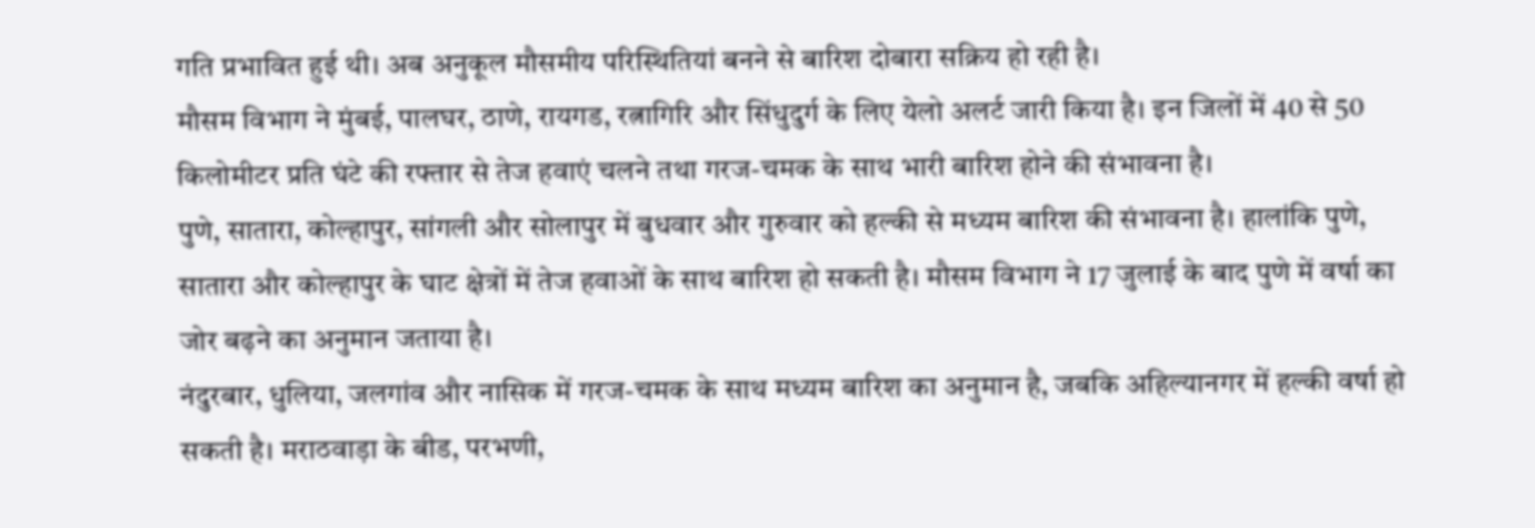गति प्रभावित हुई थी। अब अनुकूल मौसमीय परिस्थितियां बनने से बारिश दोबारा सक्रिय हो रही है।
मौसम विभाग ने मुंबई, पालघर, ठाणे, रायगड, रत्नागिरि और सिंधुदुर्ग के लिए येलो अलर्ट जारी किया है। इन जिलों में 40 से 50 किलोमीटर प्रति घंटे की रफ्तार से तेज हवाएं चलने तथा गरज-चमक के साथ भारी बारिश होने की संभावना है।
पुणे, सातारा, कोल्हापुर, सांगली और सोलापुर में बुधवार और गुरुवार को हल्की से मध्यम बारिश की संभावना है। हालांकि पुणे, सातारा और कोल्हापुर के घाट क्षेत्रों में तेज हवाओं के साथ बारिश हो सकती है। मौसम विभाग ने 17 जुलाई के बाद पुणे में वर्षा का जोर बढ़ने का अनुमान जताया है।
नंदुरबार, धुलिया, जलगांव और नासिक में गरज-चमक के साथ मध्यम बारिश का अनुमान है, जबकि अहिल्यानगर में हल्की वर्षा हो सकती है। मराठवाड़ा के बीड, परभणी,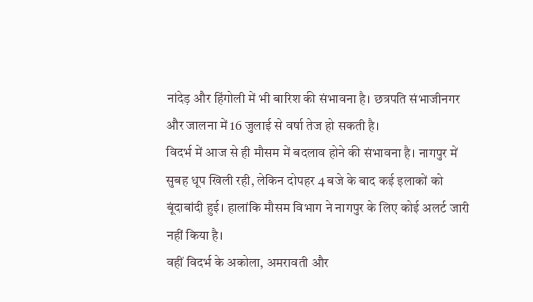नांदेड़ और हिंगोली में भी बारिश की संभावना है। छत्रपति संभाजीनगर और जालना में 16 जुलाई से वर्षा तेज हो सकती है।
विदर्भ में आज से ही मौसम में बदलाव होने की संभावना है। नागपुर में सुबह धूप खिली रही, लेकिन दोपहर 4 बजे के बाद कई इलाकों को बूंदाबांदी हुई। हालांकि मौसम विभाग ने नागपुर के लिए कोई अलर्ट जारी नहीं किया है।
वहीं विदर्भ के अकोला, अमरावती और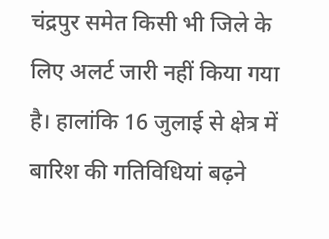चंद्रपुर समेत किसी भी जिले के लिए अलर्ट जारी नहीं किया गया है। हालांकि 16 जुलाई से क्षेत्र में बारिश की गतिविधियां बढ़ने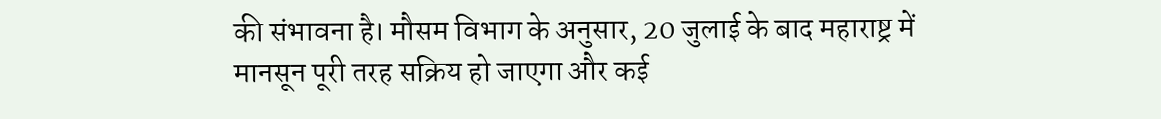की संभावना है। मौसम विभाग के अनुसार, 20 जुलाई के बाद महाराष्ट्र में मानसून पूरी तरह सक्रिय हो जाएगा और कई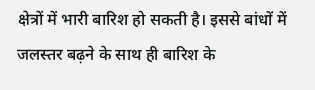क्षेत्रों में भारी बारिश हो सकती है। इससे बांधों में जलस्तर बढ़ने के साथ ही बारिश के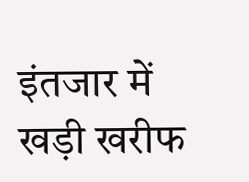इंतजार में खड़ी खरीफ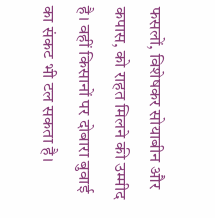फसलों, विशेषकर सोयाबीन और कपास, को राहत मिलने की उम्मीद है। वहीं किसानों पर दोबारा बुवाई का संकट भी टल सकता है।